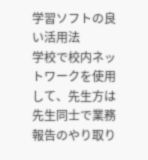学習ソフトの良い活用法
学校で校内ネットワークを使用して、先生方は先生同士で業務報告のやり取り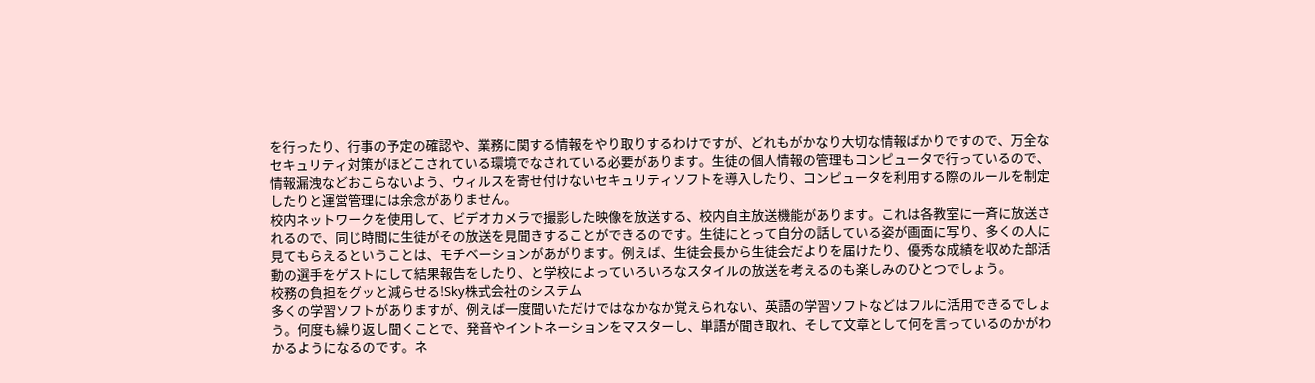を行ったり、行事の予定の確認や、業務に関する情報をやり取りするわけですが、どれもがかなり大切な情報ばかりですので、万全なセキュリティ対策がほどこされている環境でなされている必要があります。生徒の個人情報の管理もコンピュータで行っているので、情報漏洩などおこらないよう、ウィルスを寄せ付けないセキュリティソフトを導入したり、コンピュータを利用する際のルールを制定したりと運営管理には余念がありません。
校内ネットワークを使用して、ビデオカメラで撮影した映像を放送する、校内自主放送機能があります。これは各教室に一斉に放送されるので、同じ時間に生徒がその放送を見聞きすることができるのです。生徒にとって自分の話している姿が画面に写り、多くの人に見てもらえるということは、モチベーションがあがります。例えば、生徒会長から生徒会だよりを届けたり、優秀な成績を収めた部活動の選手をゲストにして結果報告をしたり、と学校によっていろいろなスタイルの放送を考えるのも楽しみのひとつでしょう。
校務の負担をグッと減らせる!Sky株式会社のシステム
多くの学習ソフトがありますが、例えば一度聞いただけではなかなか覚えられない、英語の学習ソフトなどはフルに活用できるでしょう。何度も繰り返し聞くことで、発音やイントネーションをマスターし、単語が聞き取れ、そして文章として何を言っているのかがわかるようになるのです。ネ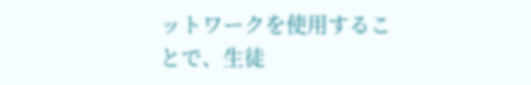ットワークを使用することで、生徒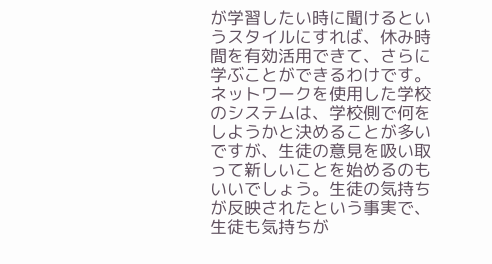が学習したい時に聞けるというスタイルにすれば、休み時間を有効活用できて、さらに学ぶことができるわけです。
ネットワークを使用した学校のシステムは、学校側で何をしようかと決めることが多いですが、生徒の意見を吸い取って新しいことを始めるのもいいでしょう。生徒の気持ちが反映されたという事実で、生徒も気持ちが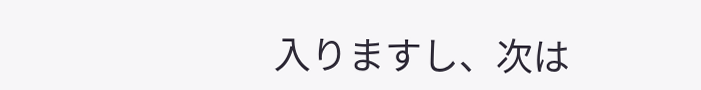入りますし、次は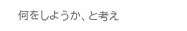何をしようか、と考え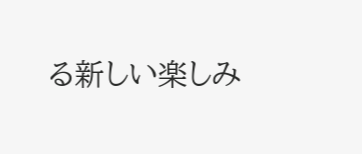る新しい楽しみ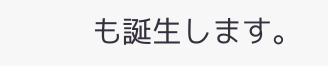も誕生します。